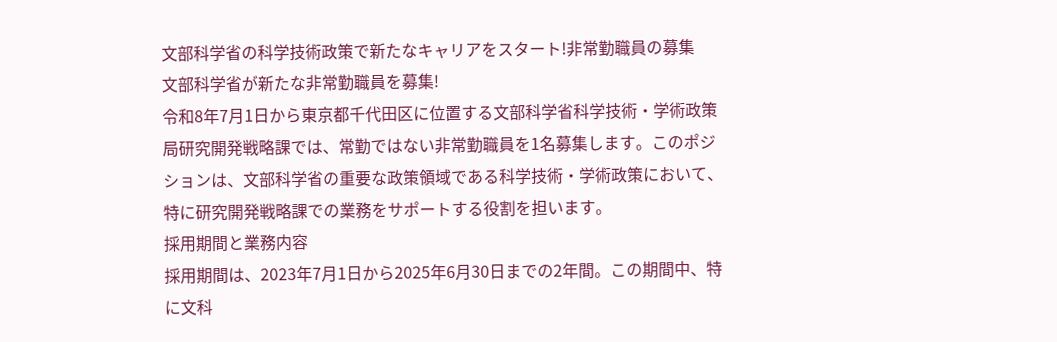文部科学省の科学技術政策で新たなキャリアをスタート!非常勤職員の募集
文部科学省が新たな非常勤職員を募集!
令和8年7月1日から東京都千代田区に位置する文部科学省科学技術・学術政策局研究開発戦略課では、常勤ではない非常勤職員を1名募集します。このポジションは、文部科学省の重要な政策領域である科学技術・学術政策において、特に研究開発戦略課での業務をサポートする役割を担います。
採用期間と業務内容
採用期間は、2023年7月1日から2025年6月30日までの2年間。この期間中、特に文科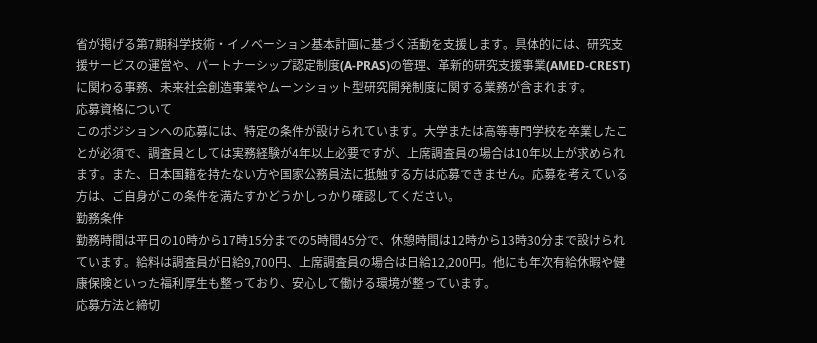省が掲げる第7期科学技術・イノベーション基本計画に基づく活動を支援します。具体的には、研究支援サービスの運営や、パートナーシップ認定制度(A-PRAS)の管理、革新的研究支援事業(AMED-CREST)に関わる事務、未来社会創造事業やムーンショット型研究開発制度に関する業務が含まれます。
応募資格について
このポジションへの応募には、特定の条件が設けられています。大学または高等専門学校を卒業したことが必須で、調査員としては実務経験が4年以上必要ですが、上席調査員の場合は10年以上が求められます。また、日本国籍を持たない方や国家公務員法に抵触する方は応募できません。応募を考えている方は、ご自身がこの条件を満たすかどうかしっかり確認してください。
勤務条件
勤務時間は平日の10時から17時15分までの5時間45分で、休憩時間は12時から13時30分まで設けられています。給料は調査員が日給9,700円、上席調査員の場合は日給12,200円。他にも年次有給休暇や健康保険といった福利厚生も整っており、安心して働ける環境が整っています。
応募方法と締切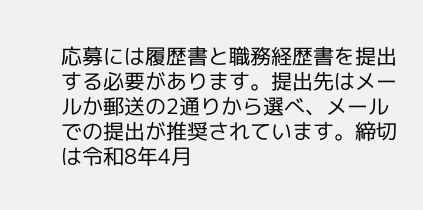応募には履歴書と職務経歴書を提出する必要があります。提出先はメールか郵送の2通りから選べ、メールでの提出が推奨されています。締切は令和8年4月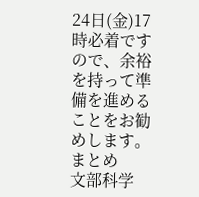24日(金)17時必着ですので、余裕を持って準備を進めることをお勧めします。
まとめ
文部科学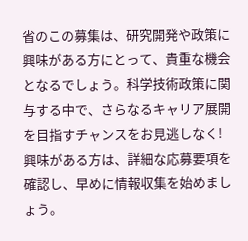省のこの募集は、研究開発や政策に興味がある方にとって、貴重な機会となるでしょう。科学技術政策に関与する中で、さらなるキャリア展開を目指すチャンスをお見逃しなく!興味がある方は、詳細な応募要項を確認し、早めに情報収集を始めましょう。